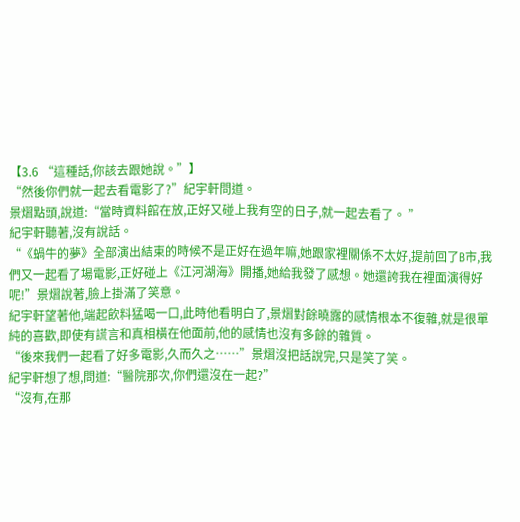【3.6 “這種話,你該去跟她說。”】
“然後你們就一起去看電影了?”紀宇軒問道。
景熠點頭,說道:“當時資料館在放,正好又碰上我有空的日子,就一起去看了。 ”
紀宇軒聽著,沒有說話。
“《蝸牛的夢》全部演出結束的時候不是正好在過年嘛,她跟家裡關係不太好,提前回了B市,我們又一起看了場電影,正好碰上《江河湖海》開播,她給我發了感想。她還誇我在裡面演得好呢!”景熠說著,臉上掛滿了笑意。
紀宇軒望著他,端起飲料猛喝一口,此時他看明白了,景熠對餘曉露的感情根本不復雜,就是很單純的喜歡,即使有謊言和真相橫在他面前,他的感情也沒有多餘的雜質。
“後來我們一起看了好多電影,久而久之……”景熠沒把話說完,只是笑了笑。
紀宇軒想了想,問道:“醫院那次,你們還沒在一起?”
“沒有,在那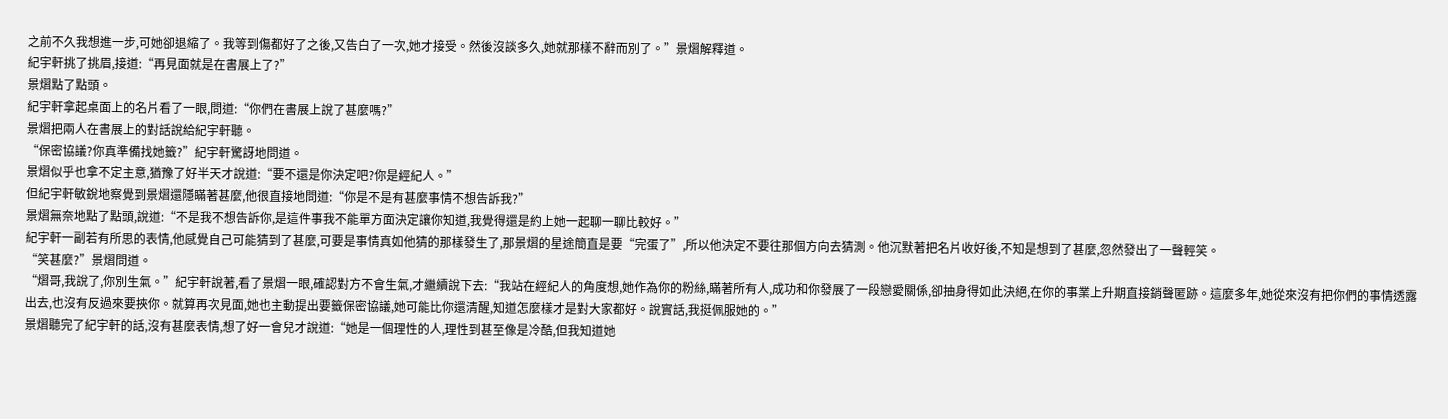之前不久我想進一步,可她卻退縮了。我等到傷都好了之後,又告白了一次,她才接受。然後沒談多久,她就那樣不辭而別了。”景熠解釋道。
紀宇軒挑了挑眉,接道:“再見面就是在書展上了?”
景熠點了點頭。
紀宇軒拿起桌面上的名片看了一眼,問道:“你們在書展上說了甚麼嗎?”
景熠把兩人在書展上的對話說給紀宇軒聽。
“保密協議?你真準備找她籤?”紀宇軒驚訝地問道。
景熠似乎也拿不定主意,猶豫了好半天才說道:“要不還是你決定吧?你是經紀人。”
但紀宇軒敏銳地察覺到景熠還隱瞞著甚麼,他很直接地問道:“你是不是有甚麼事情不想告訴我?”
景熠無奈地點了點頭,說道:“不是我不想告訴你,是這件事我不能單方面決定讓你知道,我覺得還是約上她一起聊一聊比較好。”
紀宇軒一副若有所思的表情,他感覺自己可能猜到了甚麼,可要是事情真如他猜的那樣發生了,那景熠的星途簡直是要“完蛋了”,所以他決定不要往那個方向去猜測。他沉默著把名片收好後,不知是想到了甚麼,忽然發出了一聲輕笑。
“笑甚麼?”景熠問道。
“熠哥,我說了,你別生氣。”紀宇軒說著,看了景熠一眼,確認對方不會生氣,才繼續說下去:“我站在經紀人的角度想,她作為你的粉絲,瞞著所有人,成功和你發展了一段戀愛關係,卻抽身得如此決絕,在你的事業上升期直接銷聲匿跡。這麼多年,她從來沒有把你們的事情透露出去,也沒有反過來要挾你。就算再次見面,她也主動提出要籤保密協議,她可能比你還清醒,知道怎麼樣才是對大家都好。說實話,我挺佩服她的。”
景熠聽完了紀宇軒的話,沒有甚麼表情,想了好一會兒才說道:“她是一個理性的人,理性到甚至像是冷酷,但我知道她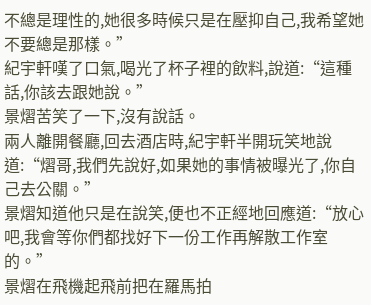不總是理性的,她很多時候只是在壓抑自己,我希望她不要總是那樣。”
紀宇軒嘆了口氣,喝光了杯子裡的飲料,說道:“這種話,你該去跟她說。”
景熠苦笑了一下,沒有說話。
兩人離開餐廳,回去酒店時,紀宇軒半開玩笑地說道:“熠哥,我們先說好,如果她的事情被曝光了,你自己去公關。”
景熠知道他只是在說笑,便也不正經地回應道:“放心吧,我會等你們都找好下一份工作再解散工作室的。”
景熠在飛機起飛前把在羅馬拍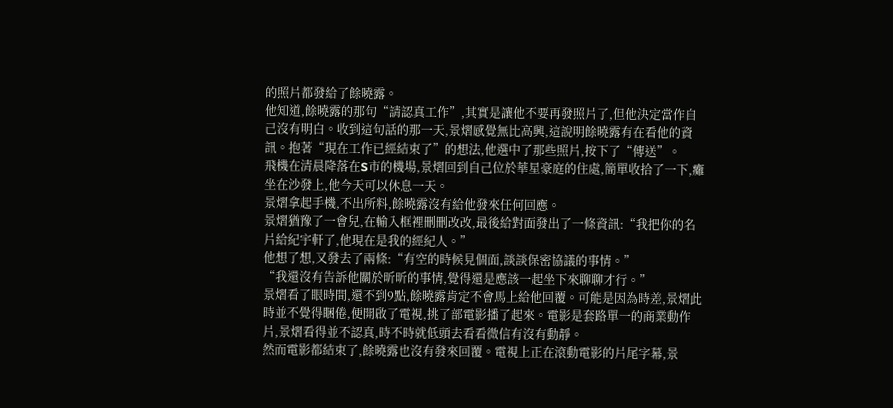的照片都發給了餘曉露。
他知道,餘曉露的那句“請認真工作”,其實是讓他不要再發照片了,但他決定當作自己沒有明白。收到這句話的那一天,景熠感覺無比高興,這說明餘曉露有在看他的資訊。抱著“現在工作已經結束了”的想法,他選中了那些照片,按下了“傳送”。
飛機在清晨降落在S市的機場,景熠回到自己位於華星豪庭的住處,簡單收拾了一下,癱坐在沙發上,他今天可以休息一天。
景熠拿起手機,不出所料,餘曉露沒有給他發來任何回應。
景熠猶豫了一會兒,在輸入框裡刪刪改改,最後給對面發出了一條資訊:“我把你的名片給紀宇軒了,他現在是我的經紀人。”
他想了想,又發去了兩條:“有空的時候見個面,談談保密協議的事情。”
“我還沒有告訴他關於昕昕的事情,覺得還是應該一起坐下來聊聊才行。”
景熠看了眼時間,還不到9點,餘曉露肯定不會馬上給他回覆。可能是因為時差,景熠此時並不覺得睏倦,便開啟了電視,挑了部電影播了起來。電影是套路單一的商業動作片,景熠看得並不認真,時不時就低頭去看看微信有沒有動靜。
然而電影都結束了,餘曉露也沒有發來回覆。電視上正在滾動電影的片尾字幕,景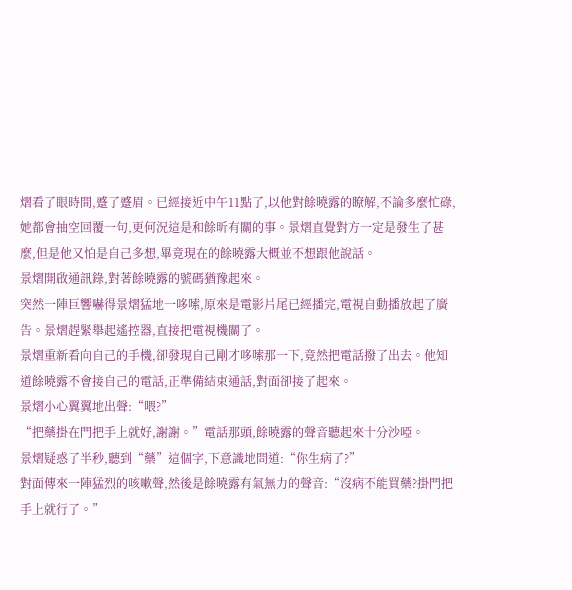熠看了眼時間,蹙了蹙眉。已經接近中午11點了,以他對餘曉露的瞭解,不論多麼忙碌,她都會抽空回覆一句,更何況這是和餘昕有關的事。景熠直覺對方一定是發生了甚麼,但是他又怕是自己多想,畢竟現在的餘曉露大概並不想跟他說話。
景熠開啟通訊錄,對著餘曉露的號碼猶豫起來。
突然一陣巨響嚇得景熠猛地一哆嗦,原來是電影片尾已經播完,電視自動播放起了廣告。景熠趕緊舉起遙控器,直接把電視機關了。
景熠重新看向自己的手機,卻發現自己剛才哆嗦那一下,竟然把電話撥了出去。他知道餘曉露不會接自己的電話,正準備結束通話,對面卻接了起來。
景熠小心翼翼地出聲:“喂?”
“把藥掛在門把手上就好,謝謝。”電話那頭,餘曉露的聲音聽起來十分沙啞。
景熠疑惑了半秒,聽到“藥”這個字,下意識地問道:“你生病了?”
對面傳來一陣猛烈的咳嗽聲,然後是餘曉露有氣無力的聲音:“沒病不能買藥?掛門把手上就行了。”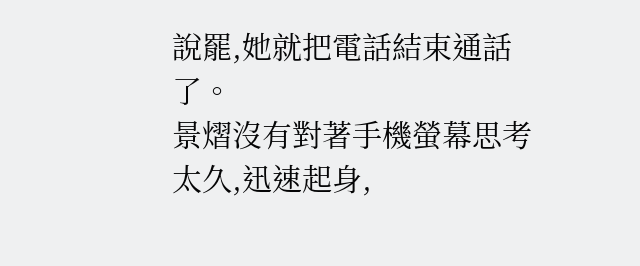說罷,她就把電話結束通話了。
景熠沒有對著手機螢幕思考太久,迅速起身,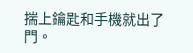揣上鑰匙和手機就出了門。